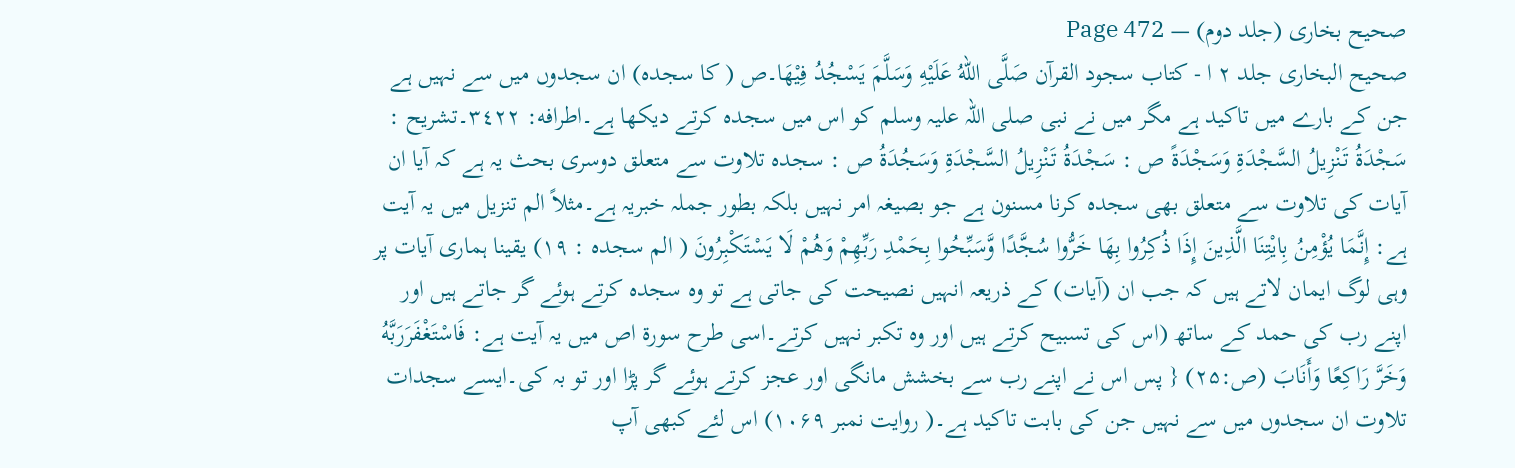صحیح بخاری (جلد دوم) — Page 472
صحيح البخاری جلد ۲ ا - كتاب سجود القرآن صَلَّى اللهُ عَلَيْهِ وَسَلَّمَ يَسْجُدُ فِيْهَا۔ص ( کا سجدہ) ان سجدوں میں سے نہیں ہے جن کے بارے میں تاکید ہے مگر میں نے نبی صلی اللہ علیہ وسلم کو اس میں سجدہ کرتے دیکھا ہے۔اطرافه: ٣٤٢٢۔تشریح : سَجْدَةُ تَنْزِيلُ السَّجْدَةِ وَسَجْدَةً ص : سَجْدَةُ تَنْزِيلُ السَّجْدَةِ وَسَجُدَةُ ص : سجدہ تلاوت سے متعلق دوسری بحث یہ ہے کہ آیا ان آیات کی تلاوت سے متعلق بھی سجدہ کرنا مسنون ہے جو بصیغہ امر نہیں بلکہ بطور جملہ خبریہ ہے۔مثلاً الم تنزیل میں یہ آیت ہے: إِنَّمَا يُؤْمِنُ بِايْتِنَا الَّذِينَ إِذَا ذُكِرُوا بِهَا خَرُّوا سُجَّدًا وَّسَبِّحُوا بِحَمْدِ رَبِّهِمْ وَهُمْ لَا يَسْتَكْبِرُونَ ( الم سجده : ١٩) یقینا ہماری آیات پر وہی لوگ ایمان لاتے ہیں کہ جب ان (آیات) کے ذریعہ انہیں نصیحت کی جاتی ہے تو وہ سجدہ کرتے ہوئے گر جاتے ہیں اور اپنے رب کی حمد کے ساتھ (اس کی تسبیح کرتے ہیں اور وہ تکبر نہیں کرتے۔اسی طرح سورۃ اص میں یہ آیت ہے: فَاسْتَغْفَرَرَبَّهُ وَخَرَّ رَاكِعًا وَأَنَابَ (ص:۲۵) { پس اس نے اپنے رب سے بخشش مانگی اور عجز کرتے ہوئے گر پڑا اور تو بہ کی۔ایسے سجدات تلاوت ان سجدوں میں سے نہیں جن کی بابت تاکید ہے۔( روایت نمبر ۱۰۶۹) اس لئے کبھی آپ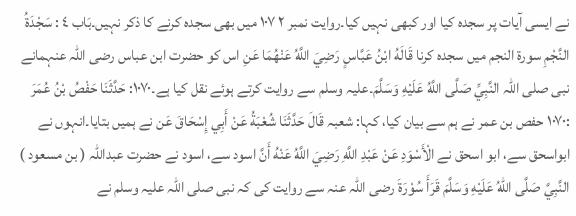نے ایسی آیات پر سجدہ کیا اور کبھی نہیں کیا۔روایت نمبر ۲ ۱۰۷ میں بھی سجدہ کرنے کا ذکر نہیں۔بَاب ٤ : سَجْدَةُ النَّجْمِ سورۃ النجم میں سجدہ کرنا قَالَهُ ابْنُ عَبَّاسٍ رَضِيَ اللَّهُ عَنْهُمَا عَنِ اس کو حضرت ابن عباس رضی اللہ عنہمانے نبی صلی اللہ النَّبِيِّ صَلَّى اللَّهُ عَلَيْهِ وَسَلَّمَ۔علیہ وسلم سے روایت کرتے ہوئے نقل کیا ہے۔۱۰۷۰: حَدَّثَنَا حَفْصُ بْنُ عُمَرَ :١٠٧٠ حفص بن عمر نے ہم سے بیان کیا، کہا: شعبہ قَالَ حَدَّثَنَا شُعْبَةُ عَنْ أَبِي إِسْحَاقَ عَن نے ہمیں بتایا۔انہوں نے ابواسحق سے، ابو اسحق نے الْأَسْوَدِ عَنْ عَبْدِ اللَّهِ رَضِيَ اللَّهُ عَنْهُ أَنَّ اسود سے، اسود نے حضرت عبداللہ ( بن مسعود ) النَّبِيَّ صَلَّى اللهُ عَلَيْهِ وَسَلَّمَ قَرَأَ سُوْرَةَ رضی اللہ عنہ سے روایت کی کہ نبی صلی اللہ علیہ وسلم نے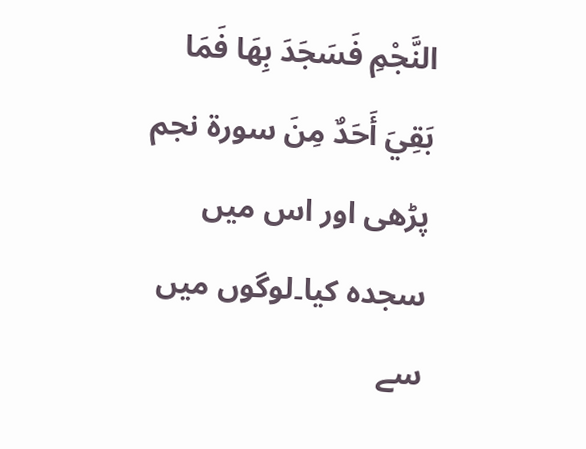النَّجْمِ فَسَجَدَ بِهَا فَمَا بَقِيَ أَحَدٌ مِنَ سورة نجم پڑھی اور اس میں سجدہ کیا۔لوگوں میں سے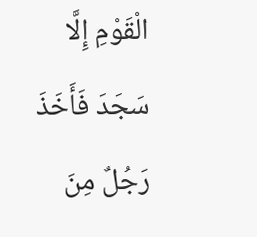الْقَوْمِ إِلَّا سَجَدَ فَأَخَذَ رَجُلٌ مِنَ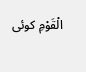الْقَوْمِ کوئی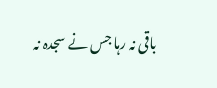باقی نہ رہا جس نے سجدہ نہ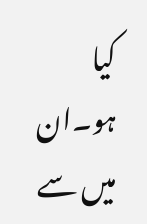کیا ہو۔ان میں سے